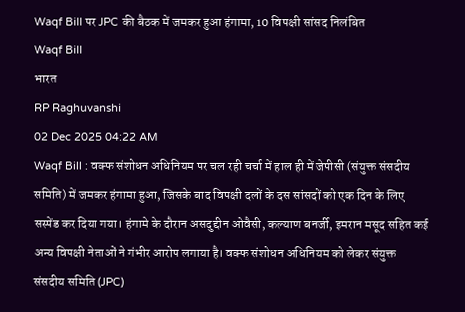Waqf Bill पर JPC की बैठक में जमकर हुआ हंगामा, 10 विपक्षी सांसद निलंबित
Waqf Bill
भारत
RP Raghuvanshi
02 Dec 2025 04:22 AM
Waqf Bill : वक्फ संशोधन अधिनियम पर चल रही चर्चा में हाल ही में जेपीसी (संयुक्त संसदीय समिति) में जमकर हंगामा हुआ, जिसके बाद विपक्षी दलों के दस सांसदों को एक दिन के लिए सस्पेंड कर दिया गया। हंगामे के दौरान असदुद्दीन ओवैसी, कल्याण बनर्जी, इमरान मसूद सहित कई अन्य विपक्षी नेताओं ने गंभीर आरोप लगाया है। वक्फ संशोधन अधिनियम को लेकर संयुक्त संसदीय समिति (JPC)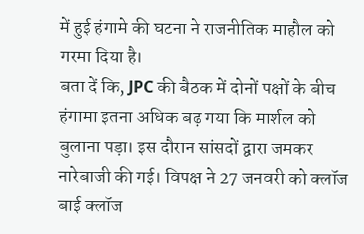में हुई हंगामे की घटना ने राजनीतिक माहौल को गरमा दिया है।
बता दें कि, JPC की बैठक में दोनों पक्षों के बीच हंगामा इतना अधिक बढ़ गया कि मार्शल को बुलाना पड़ा। इस दौरान सांसदों द्वारा जमकर नारेबाजी की गई। विपक्ष ने 27 जनवरी को क्लॉज बाई क्लॉज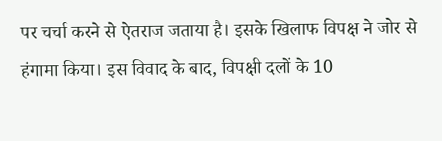पर चर्चा करने से ऐतराज जताया है। इसके खिलाफ विपक्ष ने जोर से हंगामा किया। इस विवाद के बाद, विपक्षी दलों के 10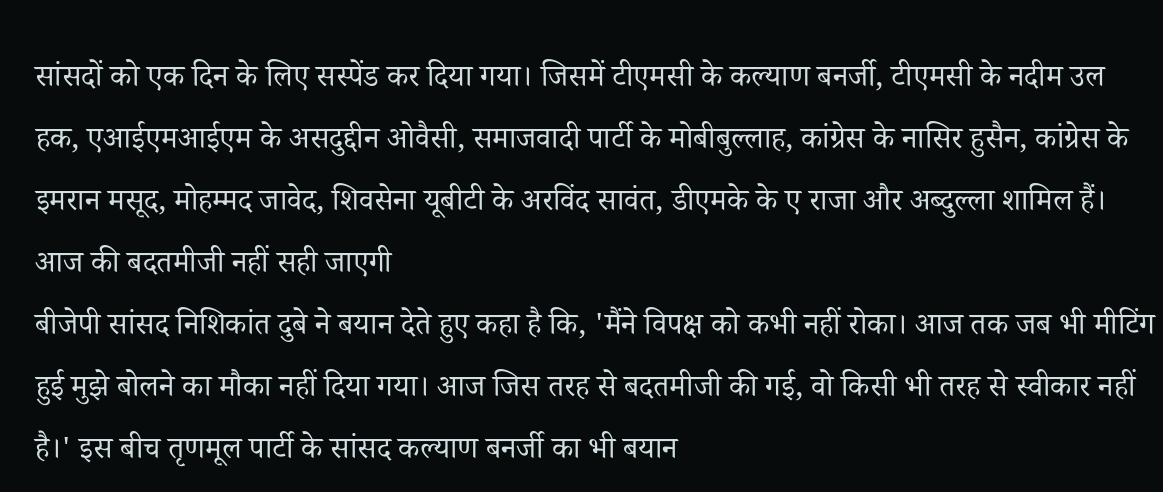सांसदों को एक दिन के लिए सस्पेंड कर दिया गया। जिसमें टीएमसी के कल्याण बनर्जी, टीएमसी के नदीम उल हक, एआईएमआईएम के असदुद्दीन ओवैसी, समाजवादी पार्टी के मोबीबुल्लाह, कांग्रेस के नासिर हुसैन, कांग्रेस के इमरान मसूद, मोहम्मद जावेद, शिवसेना यूबीटी के अरविंद सावंत, डीएमके के ए राजा और अब्दुल्ला शामिल हैं।
आज की बदतमीजी नहीं सही जाएगी
बीजेपी सांसद निशिकांत दुबे ने बयान देते हुए कहा है कि, 'मैंने विपक्ष को कभी नहीं रोका। आज तक जब भी मीटिंग हुई मुझे बोलने का मौका नहीं दिया गया। आज जिस तरह से बदतमीजी की गई, वो किसी भी तरह से स्वीकार नहीं है।' इस बीच तृणमूल पार्टी के सांसद कल्याण बनर्जी का भी बयान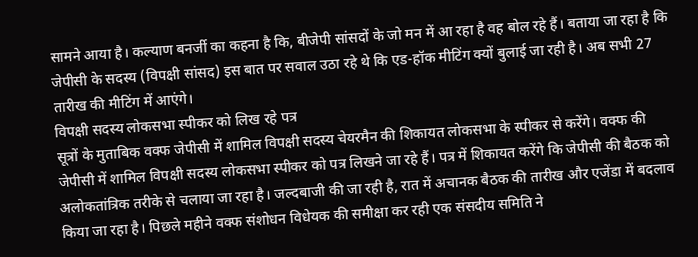सामने आया है। कल्याण बनर्जी का कहना है कि, बीजेपी सांसदों के जो मन में आ रहा है वह बोल रहे हैं। बताया जा रहा है कि जेपीसी के सदस्य (विपक्षी सांसद) इस बात पर सवाल उठा रहे थे कि एड-हॉक मीटिंग क्यों बुलाई जा रही है। अब सभी 27 तारीख की मीटिंग में आएंगे।
विपक्षी सदस्य लोकसभा स्पीकर को लिख रहे पत्र
सूत्रों के मुताबिक वक्फ जेपीसी में शामिल विपक्षी सदस्य चेयरमैन की शिकायत लोकसभा के स्पीकर से करेंगे। वक्फ की जेपीसी में शामिल विपक्षी सदस्य लोकसभा स्पीकर को पत्र लिखने जा रहे हैं। पत्र में शिकायत करेंगे कि जेपीसी की बैठक को अलोकतांत्रिक तरीके से चलाया जा रहा है। जल्दबाजी की जा रही है, रात में अचानक बैठक की तारीख और एजेंडा में बदलाव किया जा रहा है। पिछले महीने वक्फ संशोधन विधेयक की समीक्षा कर रही एक संसदीय समिति ने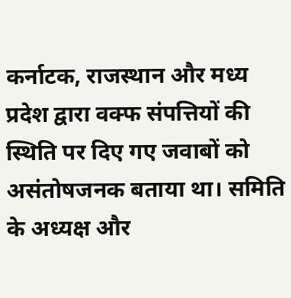कर्नाटक, राजस्थान और मध्य प्रदेश द्वारा वक्फ संपत्तियों की स्थिति पर दिए गए जवाबों को असंतोषजनक बताया था। समिति के अध्यक्ष और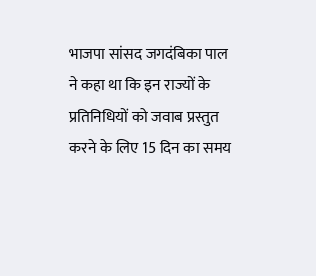भाजपा सांसद जगदंबिका पाल ने कहा था कि इन राज्यों के प्रतिनिधियों को जवाब प्रस्तुत करने के लिए 15 दिन का समय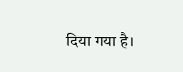दिया गया है।